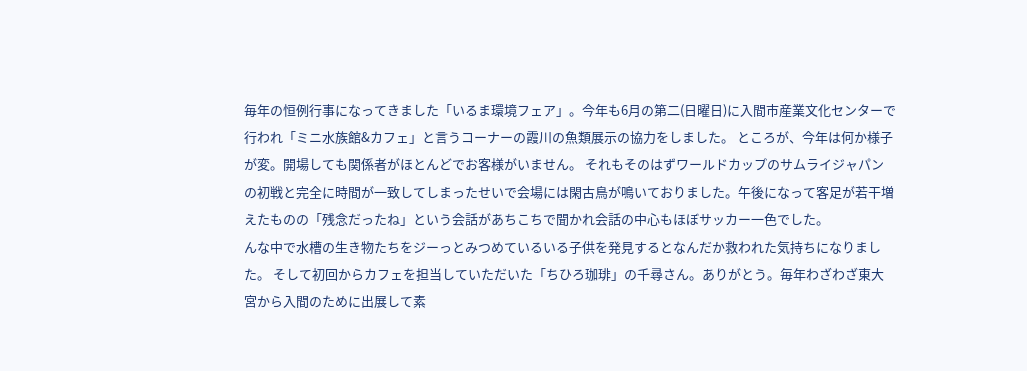毎年の恒例行事になってきました「いるま環境フェア」。今年も6月の第二(日曜日)に入間市産業文化センターで行われ「ミニ水族館&カフェ」と言うコーナーの霞川の魚類展示の協力をしました。 ところが、今年は何か様子が変。開場しても関係者がほとんどでお客様がいません。 それもそのはずワールドカップのサムライジャパンの初戦と完全に時間が一致してしまったせいで会場には閑古鳥が鳴いておりました。午後になって客足が若干増えたものの「残念だったね」という会話があちこちで聞かれ会話の中心もほぼサッカー一色でした。
んな中で水槽の生き物たちをジーっとみつめているいる子供を発見するとなんだか救われた気持ちになりました。 そして初回からカフェを担当していただいた「ちひろ珈琲」の千尋さん。ありがとう。毎年わざわざ東大宮から入間のために出展して素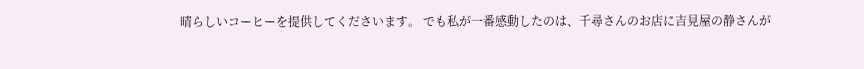晴らしいコーヒーを提供してくださいます。 でも私が一番感動したのは、千尋さんのお店に吉見屋の静さんが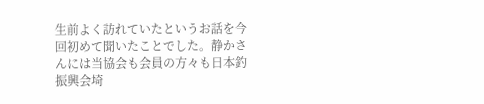生前よく訪れていたというお話を今回初めて聞いたことでした。静かさんには当協会も会員の方々も日本釣振興会埼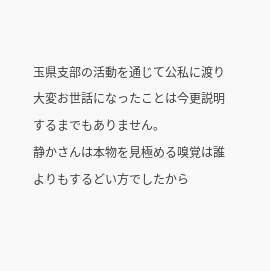玉県支部の活動を通じて公私に渡り大変お世話になったことは今更説明するまでもありません。
静かさんは本物を見極める嗅覚は誰よりもするどい方でしたから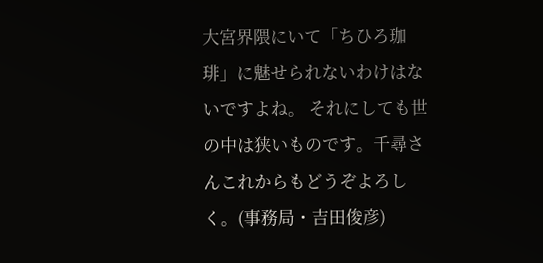大宮界隈にいて「ちひろ珈琲」に魅せられないわけはないですよね。 それにしても世の中は狭いものです。千尋さんこれからもどうぞよろしく。(事務局・吉田俊彦)